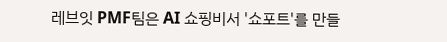레브잇 PMF팀은 AI 쇼핑비서 '쇼포트'를 만들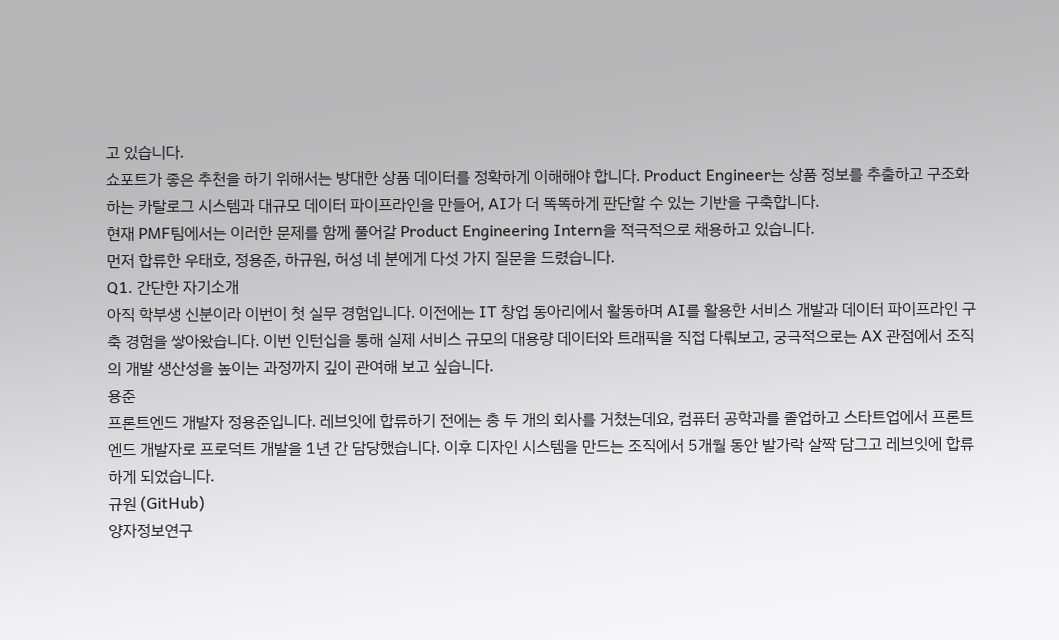고 있습니다.
쇼포트가 좋은 추천을 하기 위해서는 방대한 상품 데이터를 정확하게 이해해야 합니다. Product Engineer는 상품 정보를 추출하고 구조화하는 카탈로그 시스템과 대규모 데이터 파이프라인을 만들어, AI가 더 똑똑하게 판단할 수 있는 기반을 구축합니다.
현재 PMF팀에서는 이러한 문제를 함께 풀어갈 Product Engineering Intern을 적극적으로 채용하고 있습니다.
먼저 합류한 우태호, 정용준, 하규원, 허성 네 분에게 다섯 가지 질문을 드렸습니다.
Q1. 간단한 자기소개
아직 학부생 신분이라 이번이 첫 실무 경험입니다. 이전에는 IT 창업 동아리에서 활동하며 AI를 활용한 서비스 개발과 데이터 파이프라인 구축 경험을 쌓아왔습니다. 이번 인턴십을 통해 실제 서비스 규모의 대용량 데이터와 트래픽을 직접 다뤄보고, 궁극적으로는 AX 관점에서 조직의 개발 생산성을 높이는 과정까지 깊이 관여해 보고 싶습니다.
용준
프론트엔드 개발자 정용준입니다. 레브잇에 합류하기 전에는 총 두 개의 회사를 거쳤는데요, 컴퓨터 공학과를 졸업하고 스타트업에서 프론트엔드 개발자로 프로덕트 개발을 1년 간 담당했습니다. 이후 디자인 시스템을 만드는 조직에서 5개월 동안 발가락 살짝 담그고 레브잇에 합류하게 되었습니다.
규원 (GitHub)
양자정보연구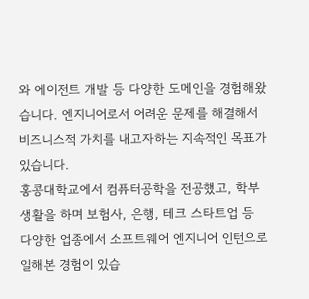와 에이전트 개발 등 다양한 도메인을 경험해왔습니다. 엔지니어로서 어려운 문제를 해결해서 비즈니스적 가치를 내고자하는 지속적인 목표가 있습니다.
홍콩대학교에서 컴퓨터공학을 전공했고, 학부 생활을 하며 보험사, 은행, 테크 스타트업 등 다양한 업종에서 소프트웨어 엔지니어 인턴으로 일해본 경험이 있습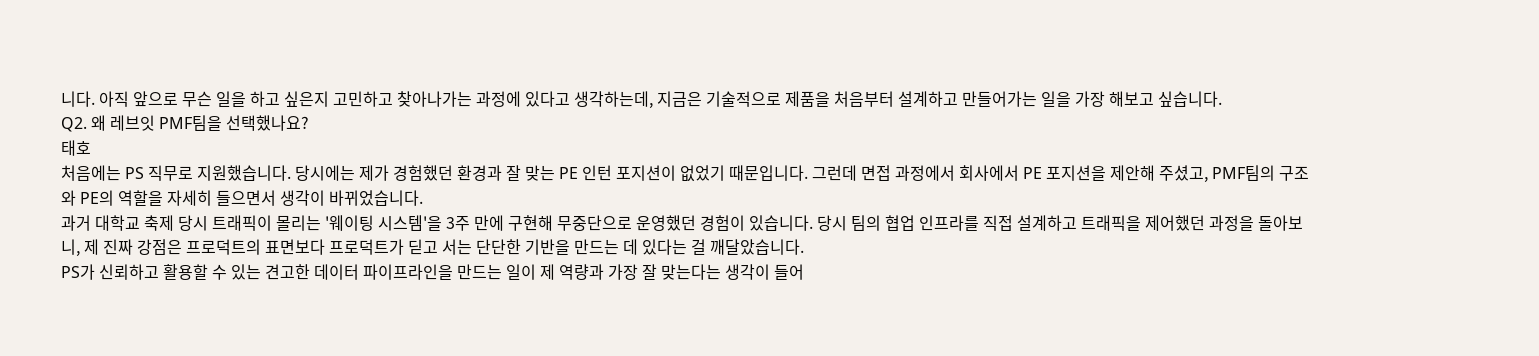니다. 아직 앞으로 무슨 일을 하고 싶은지 고민하고 찾아나가는 과정에 있다고 생각하는데, 지금은 기술적으로 제품을 처음부터 설계하고 만들어가는 일을 가장 해보고 싶습니다.
Q2. 왜 레브잇 PMF팀을 선택했나요?
태호
처음에는 PS 직무로 지원했습니다. 당시에는 제가 경험했던 환경과 잘 맞는 PE 인턴 포지션이 없었기 때문입니다. 그런데 면접 과정에서 회사에서 PE 포지션을 제안해 주셨고, PMF팀의 구조와 PE의 역할을 자세히 들으면서 생각이 바뀌었습니다.
과거 대학교 축제 당시 트래픽이 몰리는 '웨이팅 시스템'을 3주 만에 구현해 무중단으로 운영했던 경험이 있습니다. 당시 팀의 협업 인프라를 직접 설계하고 트래픽을 제어했던 과정을 돌아보니, 제 진짜 강점은 프로덕트의 표면보다 프로덕트가 딛고 서는 단단한 기반을 만드는 데 있다는 걸 깨달았습니다.
PS가 신뢰하고 활용할 수 있는 견고한 데이터 파이프라인을 만드는 일이 제 역량과 가장 잘 맞는다는 생각이 들어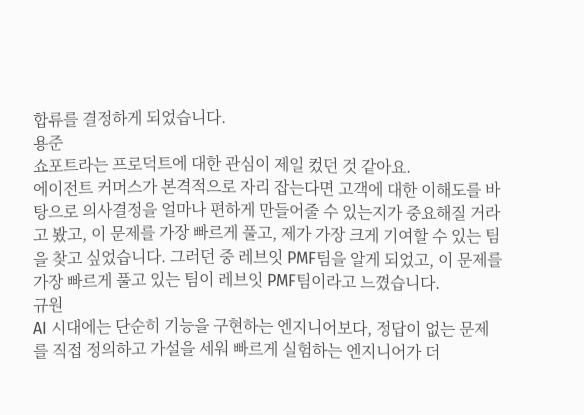합류를 결정하게 되었습니다.
용준
쇼포트라는 프로덕트에 대한 관심이 제일 컸던 것 같아요.
에이전트 커머스가 본격적으로 자리 잡는다면 고객에 대한 이해도를 바탕으로 의사결정을 얼마나 편하게 만들어줄 수 있는지가 중요해질 거라고 봤고, 이 문제를 가장 빠르게 풀고, 제가 가장 크게 기여할 수 있는 팀을 찾고 싶었습니다. 그러던 중 레브잇 PMF팀을 알게 되었고, 이 문제를 가장 빠르게 풀고 있는 팀이 레브잇 PMF팀이라고 느꼈습니다.
규원
AI 시대에는 단순히 기능을 구현하는 엔지니어보다, 정답이 없는 문제를 직접 정의하고 가설을 세워 빠르게 실험하는 엔지니어가 더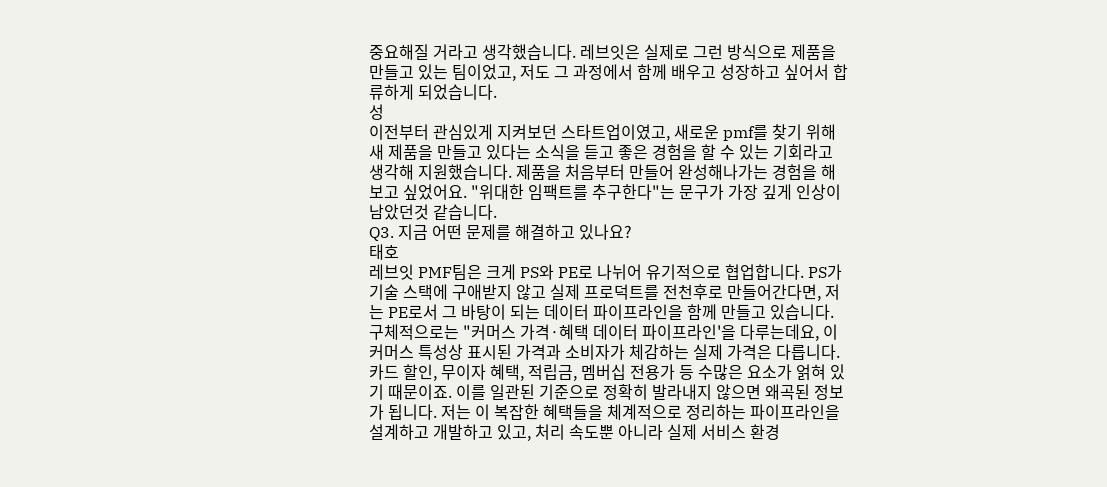중요해질 거라고 생각했습니다. 레브잇은 실제로 그런 방식으로 제품을 만들고 있는 팀이었고, 저도 그 과정에서 함께 배우고 성장하고 싶어서 합류하게 되었습니다.
성
이전부터 관심있게 지켜보던 스타트업이였고, 새로운 pmf를 찾기 위해 새 제품을 만들고 있다는 소식을 듣고 좋은 경험을 할 수 있는 기회라고 생각해 지원했습니다. 제품을 처음부터 만들어 완성해나가는 경험을 해보고 싶었어요. "위대한 임팩트를 추구한다"는 문구가 가장 깊게 인상이 남았던것 같습니다.
Q3. 지금 어떤 문제를 해결하고 있나요?
태호
레브잇 PMF팀은 크게 PS와 PE로 나뉘어 유기적으로 협업합니다. PS가 기술 스택에 구애받지 않고 실제 프로덕트를 전천후로 만들어간다면, 저는 PE로서 그 바탕이 되는 데이터 파이프라인을 함께 만들고 있습니다.
구체적으로는 "커머스 가격·혜택 데이터 파이프라인'을 다루는데요, 이커머스 특성상 표시된 가격과 소비자가 체감하는 실제 가격은 다릅니다. 카드 할인, 무이자 혜택, 적립금, 멤버십 전용가 등 수많은 요소가 얽혀 있기 때문이죠. 이를 일관된 기준으로 정확히 발라내지 않으면 왜곡된 정보가 됩니다. 저는 이 복잡한 혜택들을 체계적으로 정리하는 파이프라인을 설계하고 개발하고 있고, 처리 속도뿐 아니라 실제 서비스 환경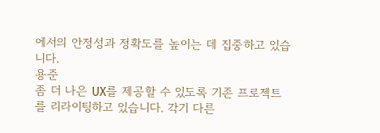에서의 안정성과 정확도를 높이는 데 집중하고 있습니다.
용준
좀 더 나은 UX를 제공할 수 있도록 기존 프로젝트를 리라이팅하고 있습니다. 각기 다른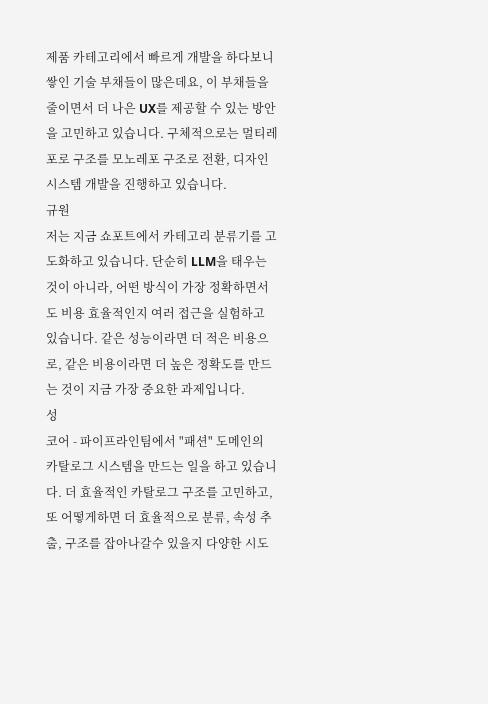제품 카테고리에서 빠르게 개발을 하다보니 쌓인 기술 부채들이 많은데요, 이 부채들을 줄이면서 더 나은 UX를 제공할 수 있는 방안을 고민하고 있습니다. 구체적으로는 멀티레포로 구조를 모노레포 구조로 전환, 디자인 시스템 개발을 진행하고 있습니다.
규원
저는 지금 쇼포트에서 카테고리 분류기를 고도화하고 있습니다. 단순히 LLM을 태우는 것이 아니라, 어떤 방식이 가장 정확하면서도 비용 효율적인지 여러 접근을 실험하고 있습니다. 같은 성능이라면 더 적은 비용으로, 같은 비용이라면 더 높은 정확도를 만드는 것이 지금 가장 중요한 과제입니다.
성
코어 - 파이프라인팀에서 "패션" 도메인의 카탈로그 시스템을 만드는 일을 하고 있습니다. 더 효율적인 카탈로그 구조를 고민하고, 또 어떻게하면 더 효율적으로 분류, 속성 추출, 구조를 잡아나갈수 있을지 다양한 시도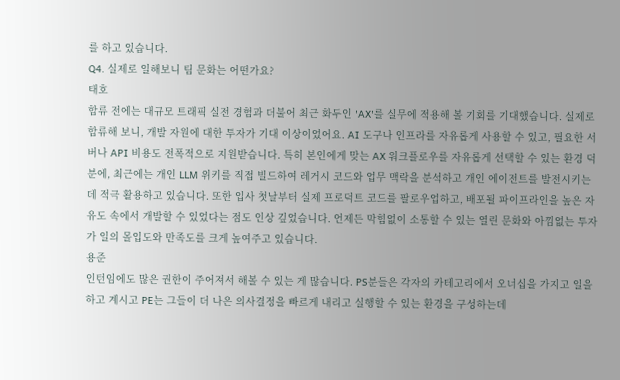를 하고 있습니다.
Q4. 실제로 일해보니 팀 문화는 어떤가요?
태호
합류 전에는 대규모 트래픽 실전 경험과 더불어 최근 화두인 'AX'를 실무에 적용해 볼 기회를 기대했습니다. 실제로 합류해 보니, 개발 자원에 대한 투자가 기대 이상이었어요. AI 도구나 인프라를 자유롭게 사용할 수 있고, 필요한 서버나 API 비용도 전폭적으로 지원받습니다. 특히 본인에게 맞는 AX 워크플로우를 자유롭게 선택할 수 있는 환경 덕분에, 최근에는 개인 LLM 위키를 직접 빌드하여 레거시 코드와 업무 맥락을 분석하고 개인 에이전트를 발전시키는 데 적극 활용하고 있습니다. 또한 입사 첫날부터 실제 프로덕트 코드를 팔로우업하고, 배포될 파이프라인을 높은 자유도 속에서 개발할 수 있었다는 점도 인상 깊었습니다. 언제든 막힘없이 소통할 수 있는 열린 문화와 아낌없는 투자가 일의 몰입도와 만족도를 크게 높여주고 있습니다.
용준
인턴임에도 많은 권한이 주어져서 해볼 수 있는 게 많습니다. PS분들은 각자의 카테고리에서 오너십을 가지고 일을 하고 계시고 PE는 그들이 더 나은 의사결정을 빠르게 내리고 실행할 수 있는 환경을 구성하는데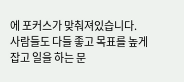에 포커스가 맞춰져있습니다. 사람들도 다들 좋고 목표를 높게 잡고 일을 하는 문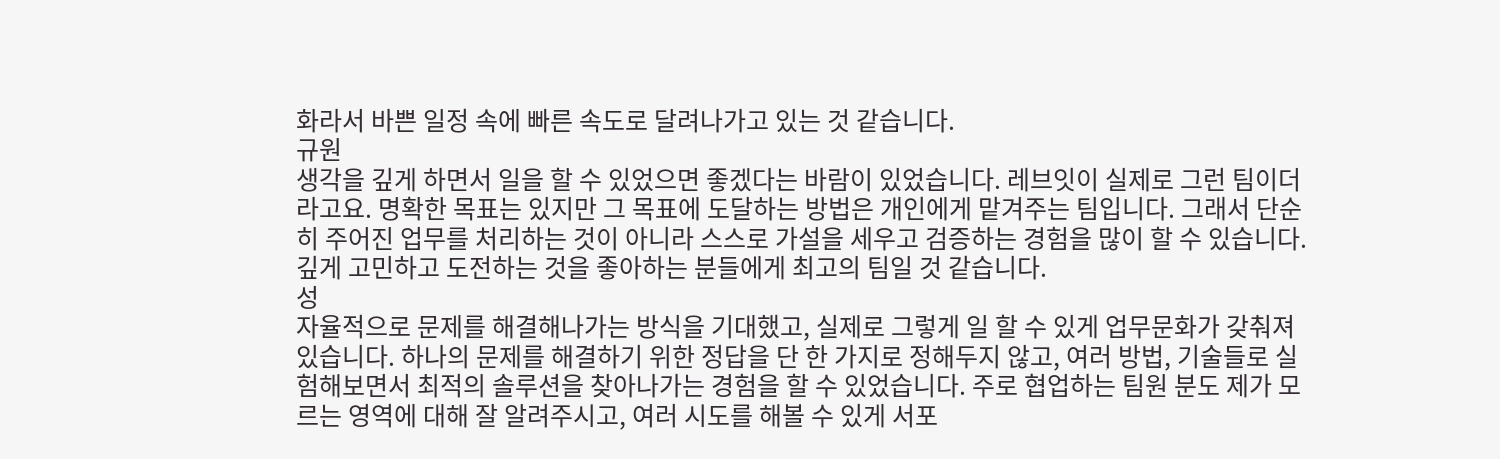화라서 바쁜 일정 속에 빠른 속도로 달려나가고 있는 것 같습니다.
규원
생각을 깊게 하면서 일을 할 수 있었으면 좋겠다는 바람이 있었습니다. 레브잇이 실제로 그런 팀이더라고요. 명확한 목표는 있지만 그 목표에 도달하는 방법은 개인에게 맡겨주는 팀입니다. 그래서 단순히 주어진 업무를 처리하는 것이 아니라 스스로 가설을 세우고 검증하는 경험을 많이 할 수 있습니다. 깊게 고민하고 도전하는 것을 좋아하는 분들에게 최고의 팀일 것 같습니다.
성
자율적으로 문제를 해결해나가는 방식을 기대했고, 실제로 그렇게 일 할 수 있게 업무문화가 갖춰져있습니다. 하나의 문제를 해결하기 위한 정답을 단 한 가지로 정해두지 않고, 여러 방법, 기술들로 실험해보면서 최적의 솔루션을 찾아나가는 경험을 할 수 있었습니다. 주로 협업하는 팀원 분도 제가 모르는 영역에 대해 잘 알려주시고, 여러 시도를 해볼 수 있게 서포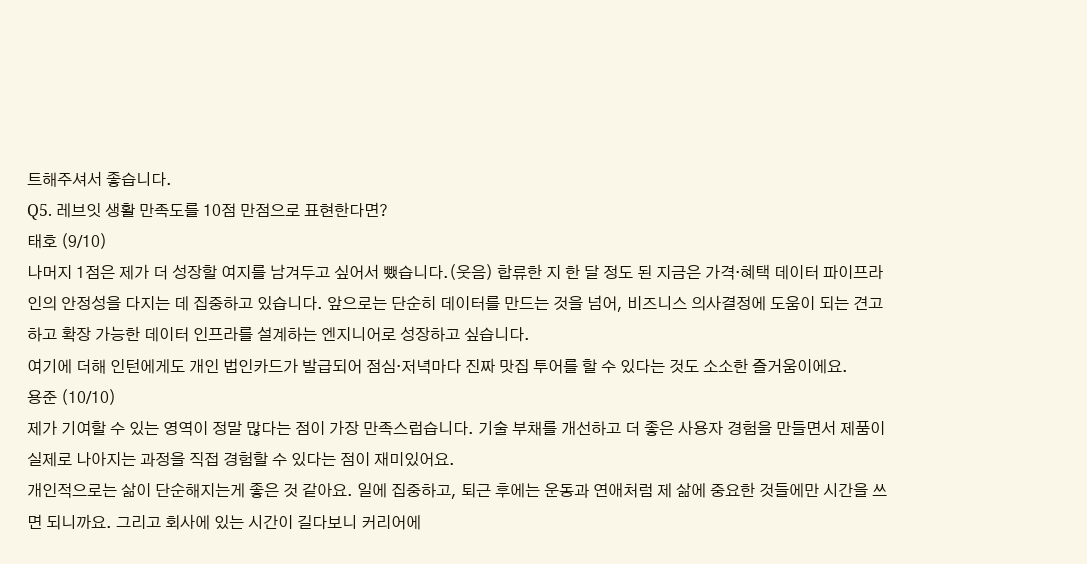트해주셔서 좋습니다.
Q5. 레브잇 생활 만족도를 10점 만점으로 표현한다면?
태호 (9/10)
나머지 1점은 제가 더 성장할 여지를 남겨두고 싶어서 뺐습니다.(웃음) 합류한 지 한 달 정도 된 지금은 가격·혜택 데이터 파이프라인의 안정성을 다지는 데 집중하고 있습니다. 앞으로는 단순히 데이터를 만드는 것을 넘어, 비즈니스 의사결정에 도움이 되는 견고하고 확장 가능한 데이터 인프라를 설계하는 엔지니어로 성장하고 싶습니다.
여기에 더해 인턴에게도 개인 법인카드가 발급되어 점심·저녁마다 진짜 맛집 투어를 할 수 있다는 것도 소소한 즐거움이에요.
용준 (10/10)
제가 기여할 수 있는 영역이 정말 많다는 점이 가장 만족스럽습니다. 기술 부채를 개선하고 더 좋은 사용자 경험을 만들면서 제품이 실제로 나아지는 과정을 직접 경험할 수 있다는 점이 재미있어요.
개인적으로는 삶이 단순해지는게 좋은 것 같아요. 일에 집중하고, 퇴근 후에는 운동과 연애처럼 제 삶에 중요한 것들에만 시간을 쓰면 되니까요. 그리고 회사에 있는 시간이 길다보니 커리어에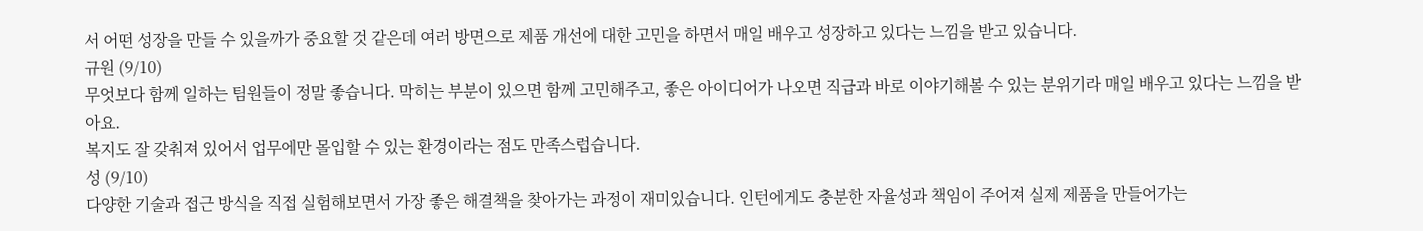서 어떤 성장을 만들 수 있을까가 중요할 것 같은데 여러 방면으로 제품 개선에 대한 고민을 하면서 매일 배우고 성장하고 있다는 느낌을 받고 있습니다.
규원 (9/10)
무엇보다 함께 일하는 팀원들이 정말 좋습니다. 막히는 부분이 있으면 함께 고민해주고, 좋은 아이디어가 나오면 직급과 바로 이야기해볼 수 있는 분위기라 매일 배우고 있다는 느낌을 받아요.
복지도 잘 갖춰져 있어서 업무에만 몰입할 수 있는 환경이라는 점도 만족스럽습니다.
성 (9/10)
다양한 기술과 접근 방식을 직접 실험해보면서 가장 좋은 해결책을 찾아가는 과정이 재미있습니다. 인턴에게도 충분한 자율성과 책임이 주어져 실제 제품을 만들어가는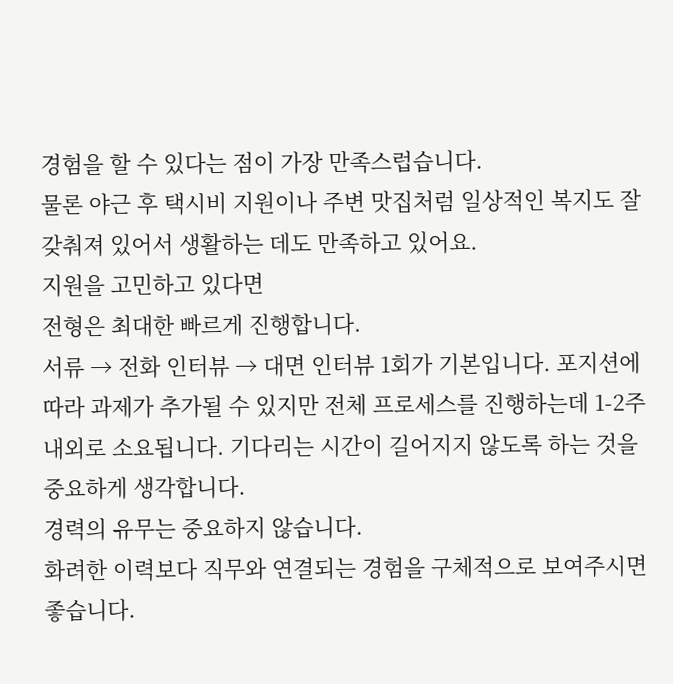경험을 할 수 있다는 점이 가장 만족스럽습니다.
물론 야근 후 택시비 지원이나 주변 맛집처럼 일상적인 복지도 잘 갖춰져 있어서 생활하는 데도 만족하고 있어요.
지원을 고민하고 있다면
전형은 최대한 빠르게 진행합니다.
서류 → 전화 인터뷰 → 대면 인터뷰 1회가 기본입니다. 포지션에 따라 과제가 추가될 수 있지만 전체 프로세스를 진행하는데 1-2주 내외로 소요됩니다. 기다리는 시간이 길어지지 않도록 하는 것을 중요하게 생각합니다.
경력의 유무는 중요하지 않습니다.
화려한 이력보다 직무와 연결되는 경험을 구체적으로 보여주시면 좋습니다.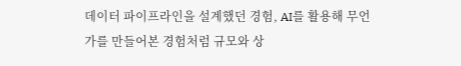데이터 파이프라인을 설계했던 경험, AI를 활용해 무언가를 만들어본 경험처럼 규모와 상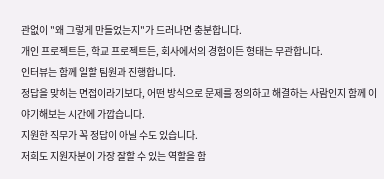관없이 "왜 그렇게 만들었는지"가 드러나면 충분합니다.
개인 프로젝트든, 학교 프로젝트든, 회사에서의 경험이든 형태는 무관합니다.
인터뷰는 함께 일할 팀원과 진행합니다.
정답을 맞히는 면접이라기보다, 어떤 방식으로 문제를 정의하고 해결하는 사람인지 함께 이야기해보는 시간에 가깝습니다.
지원한 직무가 꼭 정답이 아닐 수도 있습니다.
저희도 지원자분이 가장 잘할 수 있는 역할을 함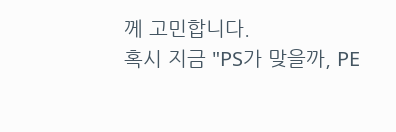께 고민합니다.
혹시 지금 "PS가 맞을까, PE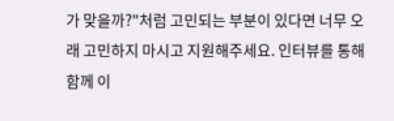가 맞을까?"처럼 고민되는 부분이 있다면 너무 오래 고민하지 마시고 지원해주세요. 인터뷰를 통해 함께 이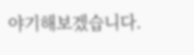야기해보겠습니다.